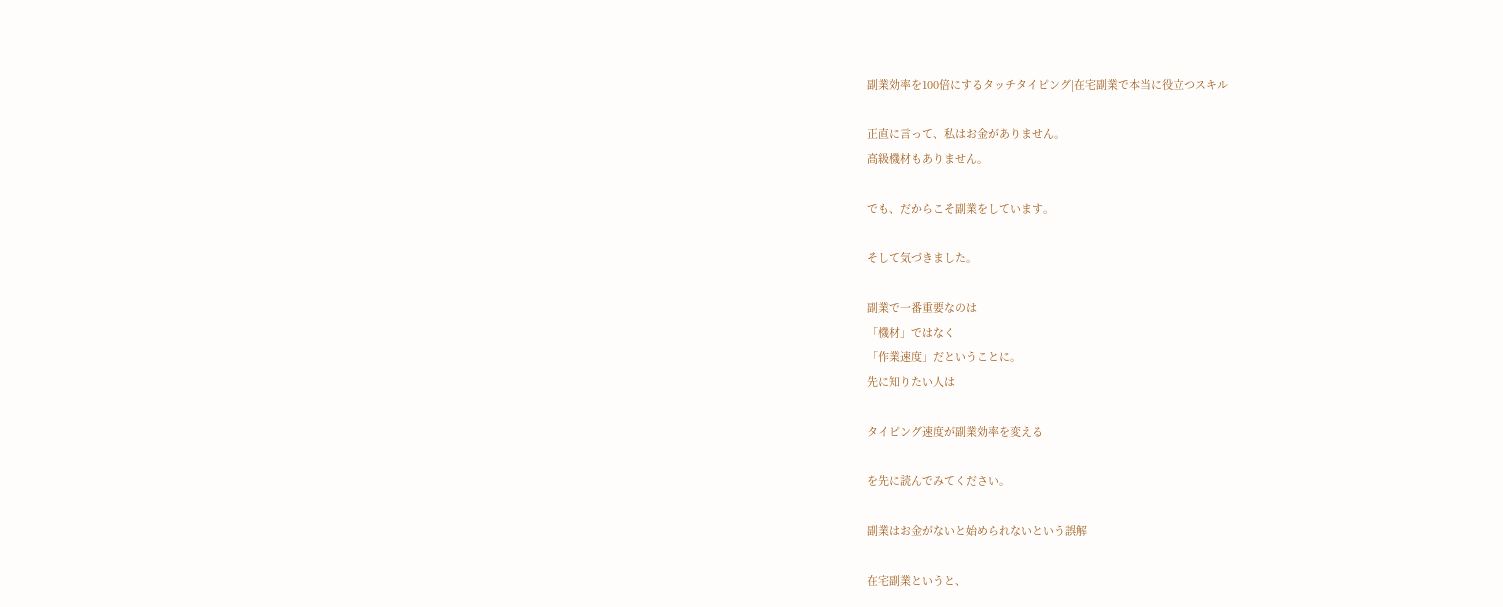副業効率を100倍にするタッチタイピング|在宅副業で本当に役立つスキル

正直に言って、私はお金がありません。
高級機材もありません。

でも、だからこそ副業をしています。

そして気づきました。

副業で一番重要なのは
「機材」ではなく
「作業速度」だということに。
先に知りたい人は

タイピング速度が副業効率を変える

を先に読んでみてください。

副業はお金がないと始められないという誤解

在宅副業というと、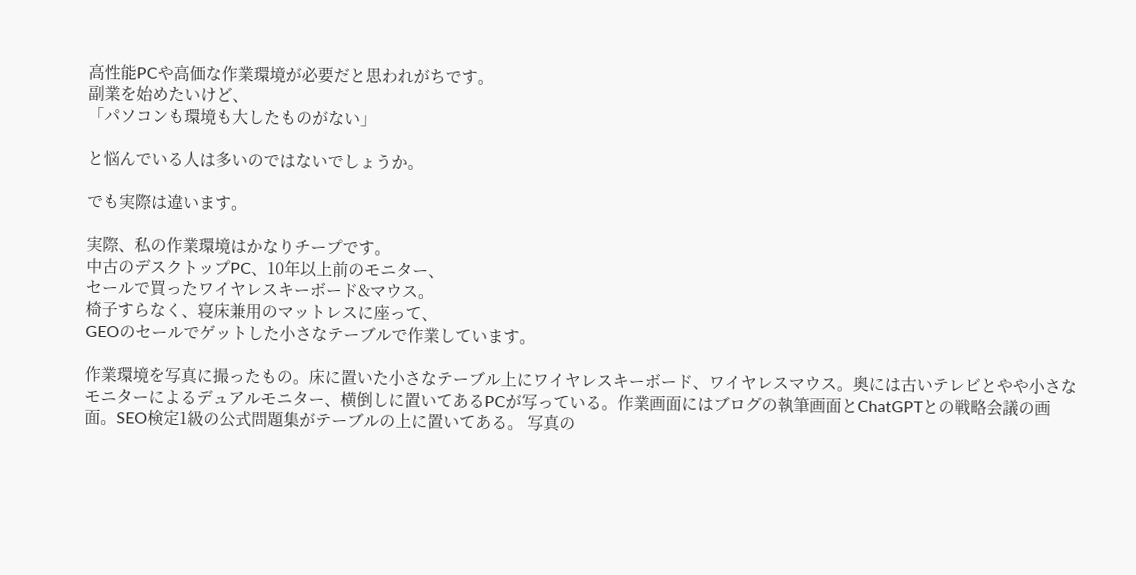高性能PCや高価な作業環境が必要だと思われがちです。
副業を始めたいけど、
「パソコンも環境も大したものがない」

と悩んでいる人は多いのではないでしょうか。

でも実際は違います。

実際、私の作業環境はかなりチープです。
中古のデスクトップPC、10年以上前のモニター、
セールで買ったワイヤレスキーボード&マウス。
椅子すらなく、寝床兼用のマットレスに座って、
GEOのセールでゲットした小さなテーブルで作業しています。

作業環境を写真に撮ったもの。床に置いた小さなテーブル上にワイヤレスキーボード、ワイヤレスマウス。奥には古いテレビとやや小さなモニターによるデュアルモニター、横倒しに置いてあるPCが写っている。作業画面にはブログの執筆画面とChatGPTとの戦略会議の画面。SEO検定1級の公式問題集がテーブルの上に置いてある。 写真の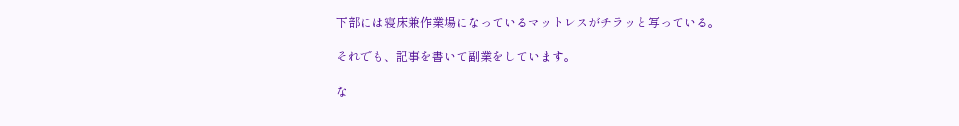下部には寝床兼作業場になっているマットレスがチラッと写っている。

それでも、記事を書いて副業をしています。

な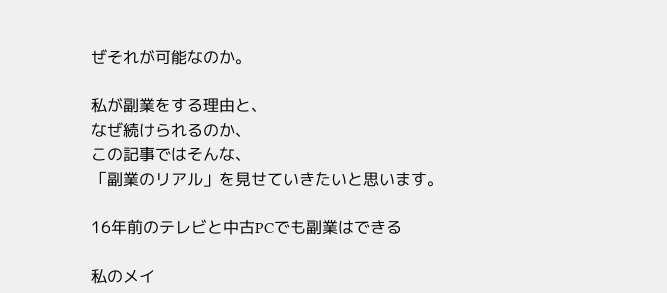ぜそれが可能なのか。

私が副業をする理由と、
なぜ続けられるのか、
この記事ではそんな、
「副業のリアル」を見せていきたいと思います。

16年前のテレビと中古PCでも副業はできる

私のメイ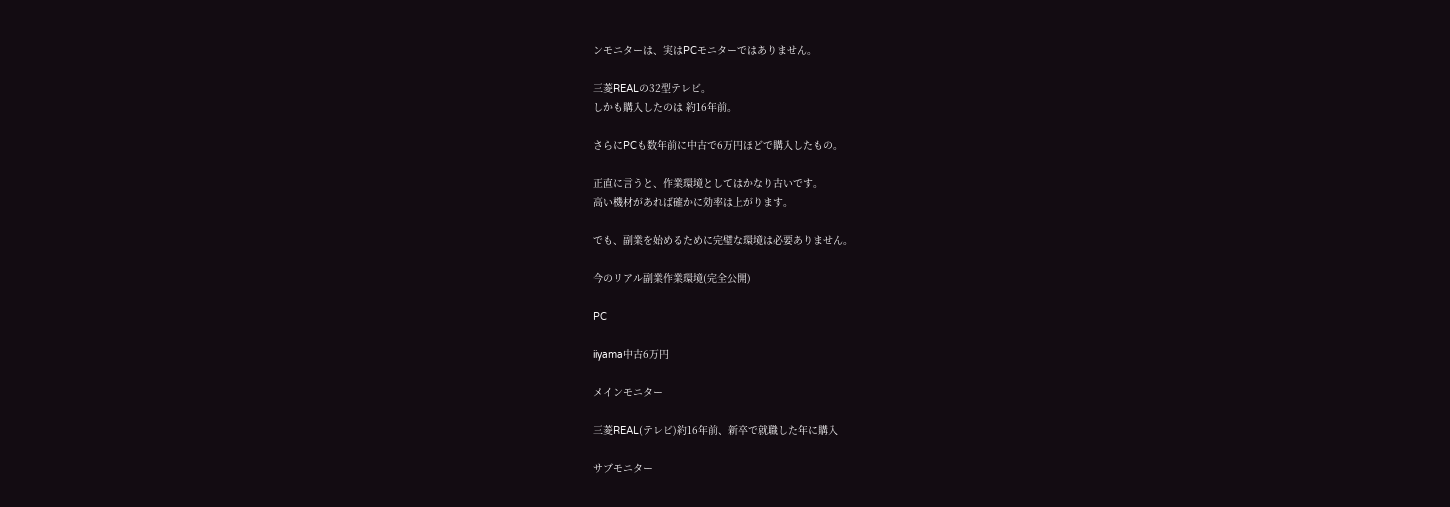ンモニターは、実はPCモニターではありません。

三菱REALの32型テレビ。
しかも購入したのは 約16年前。

さらにPCも数年前に中古で6万円ほどで購入したもの。

正直に言うと、作業環境としてはかなり古いです。
高い機材があれば確かに効率は上がります。

でも、副業を始めるために完璧な環境は必要ありません。

今のリアル副業作業環境(完全公開)

PC

iiyama中古6万円

メインモニター

三菱REAL(テレビ)約16年前、新卒で就職した年に購入

サブモニター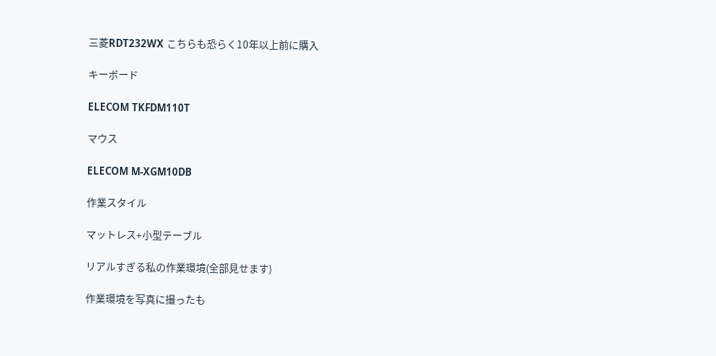三菱RDT232WX こちらも恐らく10年以上前に購入

キーボード

ELECOM TKFDM110T

マウス

ELECOM M-XGM10DB

作業スタイル

マットレス+小型テーブル

リアルすぎる私の作業環境(全部見せます)

作業環境を写真に撮ったも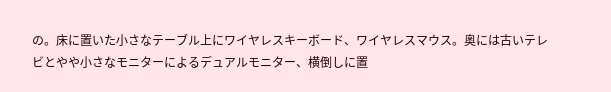の。床に置いた小さなテーブル上にワイヤレスキーボード、ワイヤレスマウス。奥には古いテレビとやや小さなモニターによるデュアルモニター、横倒しに置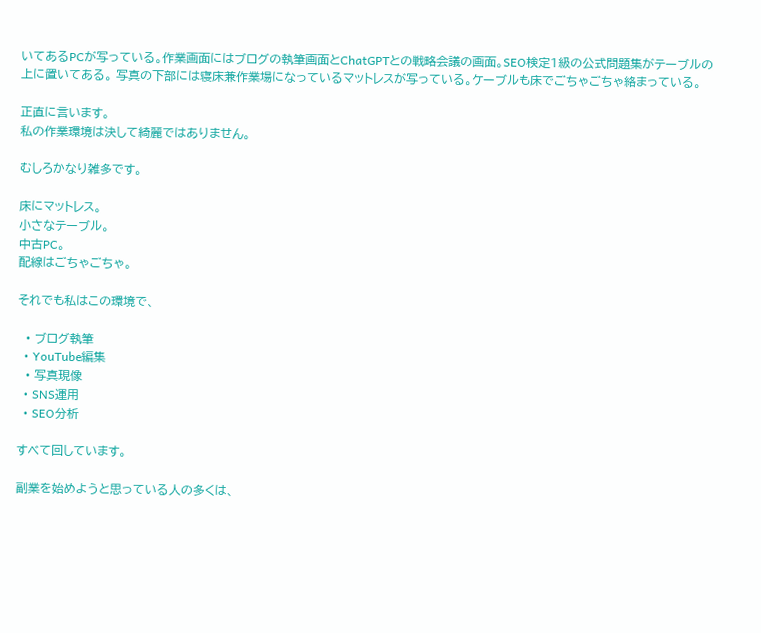いてあるPCが写っている。作業画面にはブログの執筆画面とChatGPTとの戦略会議の画面。SEO検定1級の公式問題集がテーブルの上に置いてある。 写真の下部には寝床兼作業場になっているマットレスが写っている。ケーブルも床でごちゃごちゃ絡まっている。

正直に言います。
私の作業環境は決して綺麗ではありません。

むしろかなり雑多です。

床にマットレス。
小さなテーブル。
中古PC。
配線はごちゃごちゃ。

それでも私はこの環境で、

  • ブログ執筆
  • YouTube編集
  • 写真現像
  • SNS運用
  • SEO分析

すべて回しています。

副業を始めようと思っている人の多くは、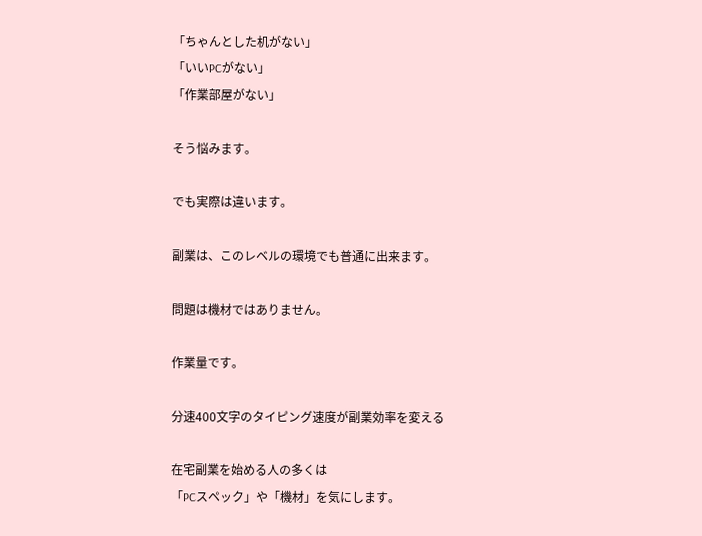「ちゃんとした机がない」
「いいPCがない」
「作業部屋がない」

そう悩みます。

でも実際は違います。

副業は、このレベルの環境でも普通に出来ます。

問題は機材ではありません。

作業量です。

分速400文字のタイピング速度が副業効率を変える

在宅副業を始める人の多くは
「PCスペック」や「機材」を気にします。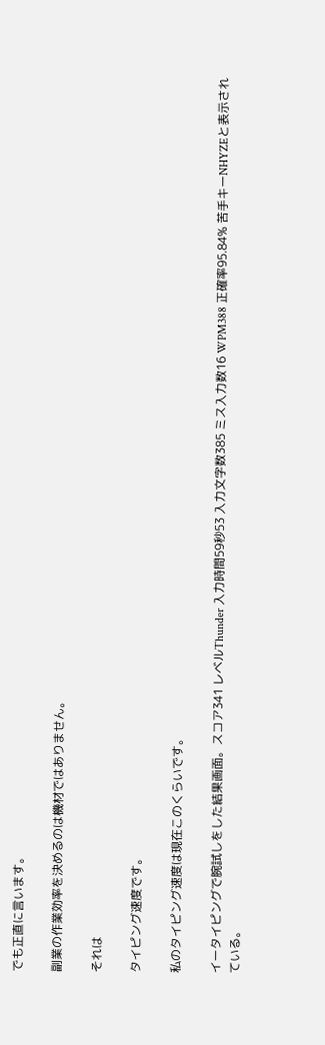でも正直に言います。

副業の作業効率を決めるのは機材ではありません。

それは

タイピング速度です。

私のタイピング速度は現在このくらいです。

イータイピングで腕試しをした結果画面。スコア341 レベルThunder 入力時間59秒53 入力文字数385 ミス入力数16 WPM388 正確率95.84% 苦手キーNHYZEと表示されている。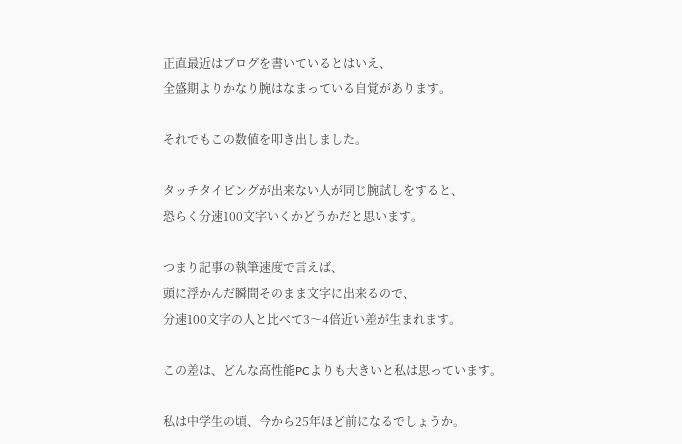正直最近はブログを書いているとはいえ、
全盛期よりかなり腕はなまっている自覚があります。

それでもこの数値を叩き出しました。

タッチタイピングが出来ない人が同じ腕試しをすると、
恐らく分速100文字いくかどうかだと思います。

つまり記事の執筆速度で言えば、
頭に浮かんだ瞬間そのまま文字に出来るので、
分速100文字の人と比べて3〜4倍近い差が生まれます。

この差は、どんな高性能PCよりも大きいと私は思っています。

私は中学生の頃、今から25年ほど前になるでしょうか。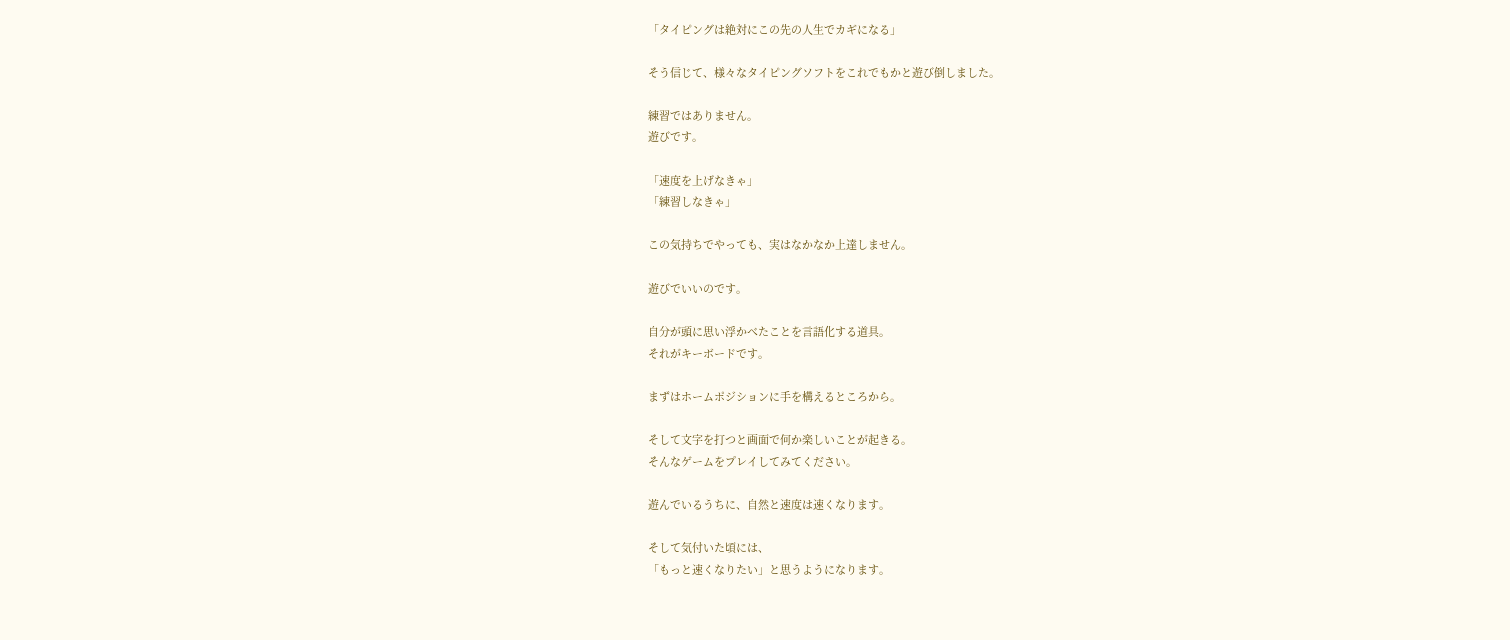「タイピングは絶対にこの先の人生でカギになる」

そう信じて、様々なタイピングソフトをこれでもかと遊び倒しました。

練習ではありません。
遊びです。

「速度を上げなきゃ」
「練習しなきゃ」

この気持ちでやっても、実はなかなか上達しません。

遊びでいいのです。

自分が頭に思い浮かべたことを言語化する道具。
それがキーボードです。

まずはホームポジションに手を構えるところから。

そして文字を打つと画面で何か楽しいことが起きる。
そんなゲームをプレイしてみてください。

遊んでいるうちに、自然と速度は速くなります。

そして気付いた頃には、
「もっと速くなりたい」と思うようになります。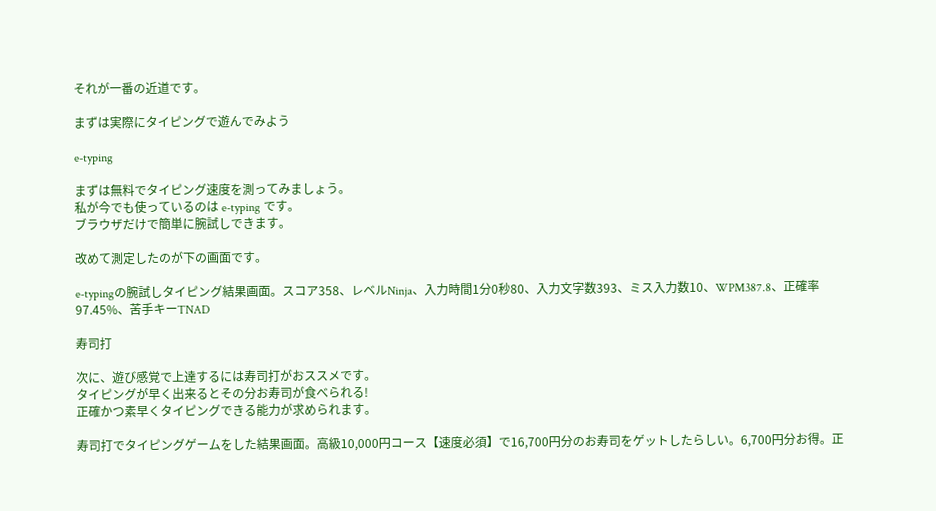それが一番の近道です。

まずは実際にタイピングで遊んでみよう

e-typing

まずは無料でタイピング速度を測ってみましょう。
私が今でも使っているのは e-typing です。
ブラウザだけで簡単に腕試しできます。

改めて測定したのが下の画面です。

e-typingの腕試しタイピング結果画面。スコア358、レベルNinja、入力時間1分0秒80、入力文字数393、ミス入力数10、WPM387.8、正確率97.45%、苦手キーTNAD

寿司打

次に、遊び感覚で上達するには寿司打がおススメです。
タイピングが早く出来るとその分お寿司が食べられる!
正確かつ素早くタイピングできる能力が求められます。

寿司打でタイピングゲームをした結果画面。高級10,000円コース【速度必須】で16,700円分のお寿司をゲットしたらしい。6,700円分お得。正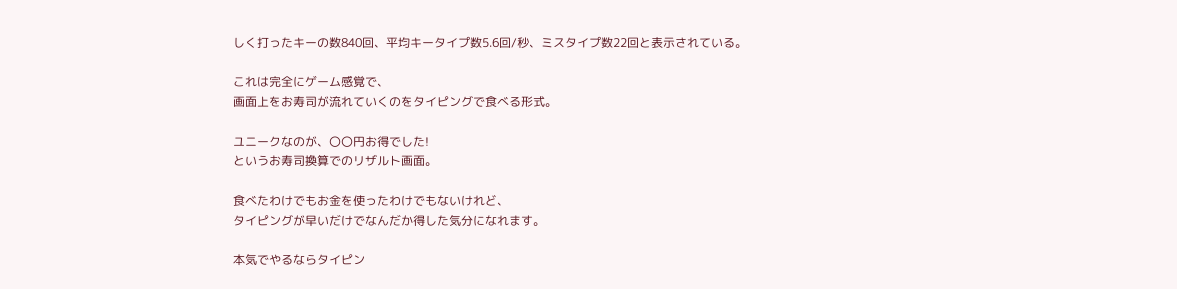しく打ったキーの数840回、平均キータイプ数5.6回/秒、ミスタイプ数22回と表示されている。

これは完全にゲーム感覚で、
画面上をお寿司が流れていくのをタイピングで食べる形式。

ユニークなのが、〇〇円お得でした!
というお寿司換算でのリザルト画面。

食べたわけでもお金を使ったわけでもないけれど、
タイピングが早いだけでなんだか得した気分になれます。

本気でやるならタイピン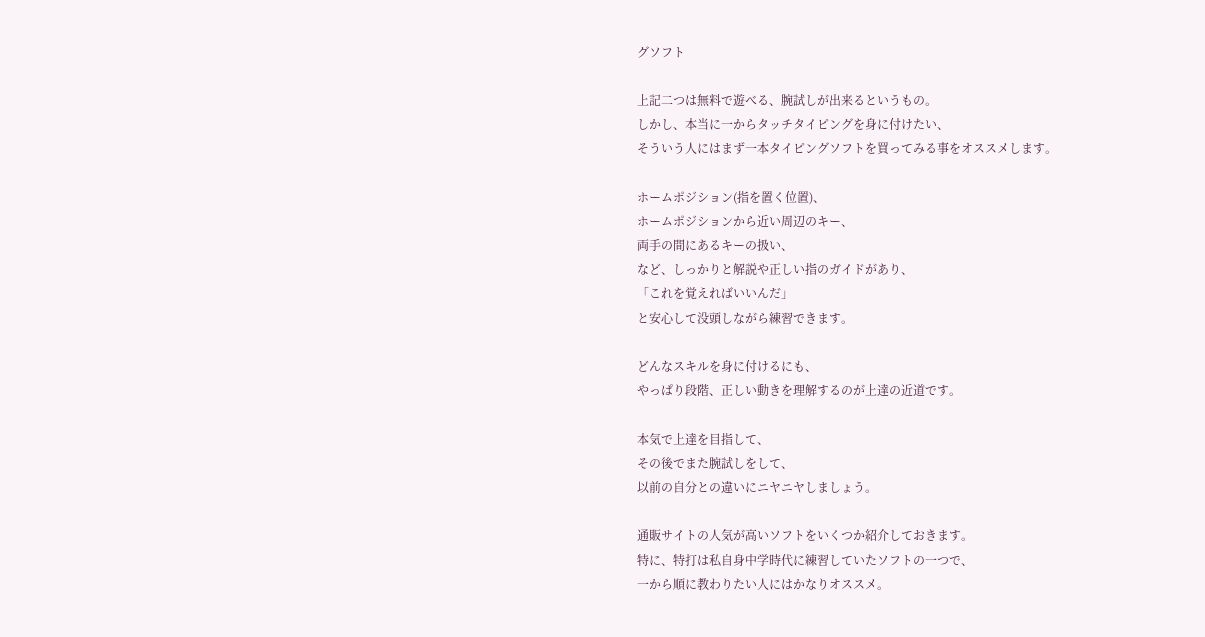グソフト

上記二つは無料で遊べる、腕試しが出来るというもの。
しかし、本当に一からタッチタイピングを身に付けたい、
そういう人にはまず一本タイピングソフトを買ってみる事をオススメします。

ホームポジション(指を置く位置)、
ホームポジションから近い周辺のキー、
両手の間にあるキーの扱い、
など、しっかりと解説や正しい指のガイドがあり、
「これを覚えればいいんだ」
と安心して没頭しながら練習できます。

どんなスキルを身に付けるにも、
やっぱり段階、正しい動きを理解するのが上達の近道です。

本気で上達を目指して、
その後でまた腕試しをして、
以前の自分との違いにニヤニヤしましょう。

通販サイトの人気が高いソフトをいくつか紹介しておきます。
特に、特打は私自身中学時代に練習していたソフトの一つで、
一から順に教わりたい人にはかなりオススメ。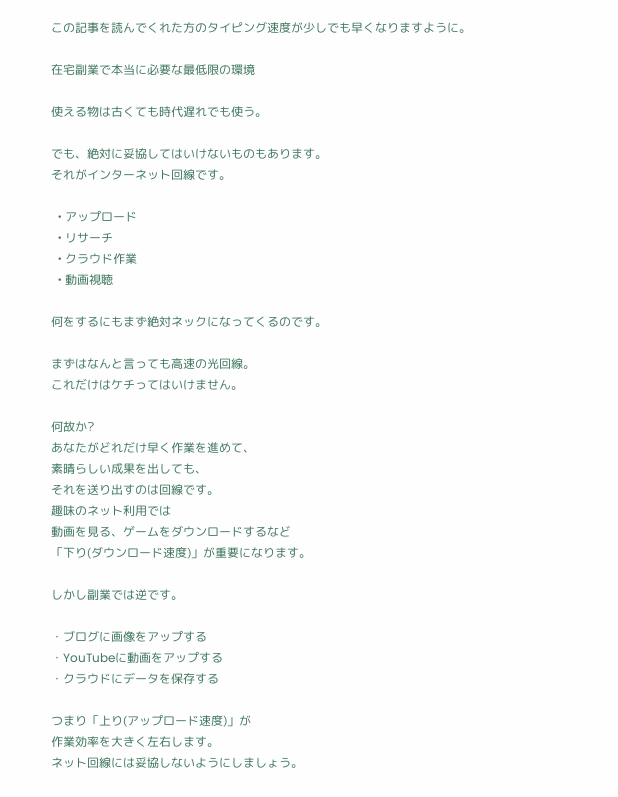この記事を読んでくれた方のタイピング速度が少しでも早くなりますように。

在宅副業で本当に必要な最低限の環境

使える物は古くても時代遅れでも使う。

でも、絶対に妥協してはいけないものもあります。
それがインターネット回線です。

  • アップロード
  • リサーチ
  • クラウド作業
  • 動画視聴

何をするにもまず絶対ネックになってくるのです。

まずはなんと言っても高速の光回線。
これだけはケチってはいけません。

何故か?
あなたがどれだけ早く作業を進めて、
素晴らしい成果を出しても、
それを送り出すのは回線です。
趣味のネット利用では
動画を見る、ゲームをダウンロードするなど
「下り(ダウンロード速度)」が重要になります。

しかし副業では逆です。

・ブログに画像をアップする
・YouTubeに動画をアップする
・クラウドにデータを保存する

つまり「上り(アップロード速度)」が
作業効率を大きく左右します。
ネット回線には妥協しないようにしましょう。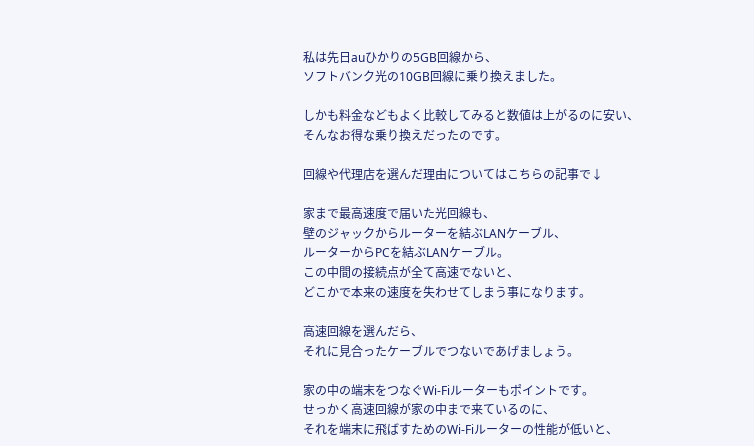私は先日auひかりの5GB回線から、
ソフトバンク光の10GB回線に乗り換えました。

しかも料金などもよく比較してみると数値は上がるのに安い、
そんなお得な乗り換えだったのです。

回線や代理店を選んだ理由についてはこちらの記事で↓

家まで最高速度で届いた光回線も、
壁のジャックからルーターを結ぶLANケーブル、
ルーターからPCを結ぶLANケーブル。
この中間の接続点が全て高速でないと、
どこかで本来の速度を失わせてしまう事になります。

高速回線を選んだら、
それに見合ったケーブルでつないであげましょう。

家の中の端末をつなぐWi-Fiルーターもポイントです。
せっかく高速回線が家の中まで来ているのに、
それを端末に飛ばすためのWi-Fiルーターの性能が低いと、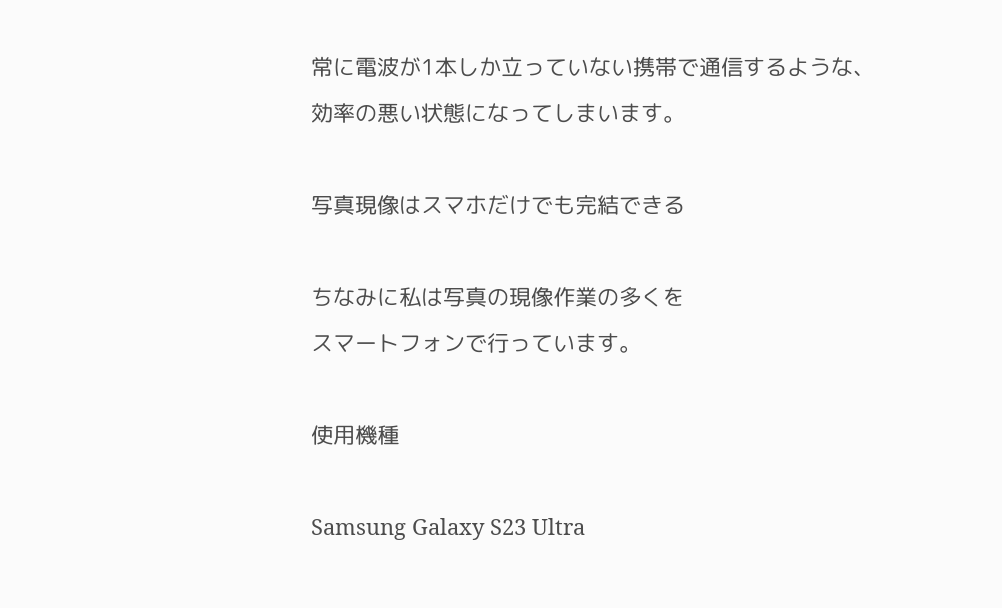常に電波が1本しか立っていない携帯で通信するような、
効率の悪い状態になってしまいます。

写真現像はスマホだけでも完結できる

ちなみに私は写真の現像作業の多くを
スマートフォンで行っています。

使用機種

Samsung Galaxy S23 Ultra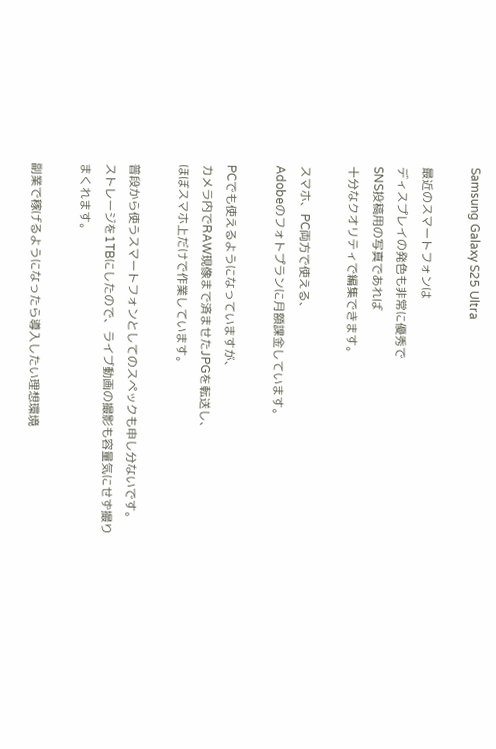Samsung Galaxy S25 Ultra

最近のスマートフォンは
ディスプレイの発色も非常に優秀で
SNS投稿用の写真であれば
十分なクオリティで編集できます。

スマホ、PC両方で使える、
Adobeのフォトプランに月額課金しています。

PCでも使えるようになっていますが、
カメラ内でRAW現像まで済ませたJPGを転送し、
ほぼスマホ上だけで作業しています。

普段から使うスマートフォンとしてのスペックも申し分ないです。
ストレージを1TBにしたので、ライブ動画の撮影も容量気にせず撮りまくれます。

副業で稼げるようになったら導入したい理想環境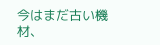今はまだ古い機材、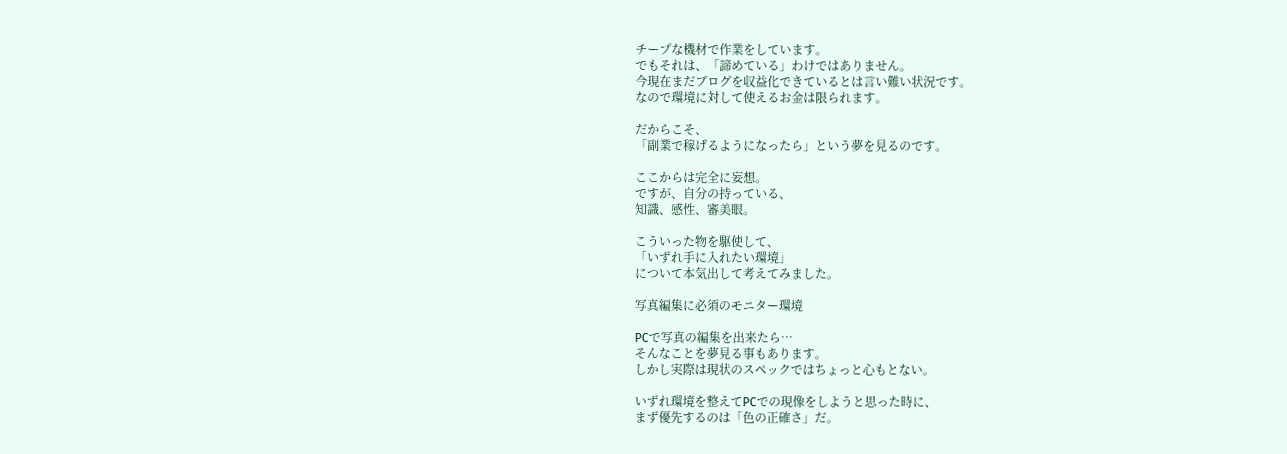チープな機材で作業をしています。
でもそれは、「諦めている」わけではありません。
今現在まだブログを収益化できているとは言い難い状況です。
なので環境に対して使えるお金は限られます。

だからこそ、
「副業で稼げるようになったら」という夢を見るのです。

ここからは完全に妄想。
ですが、自分の持っている、
知識、感性、審美眼。

こういった物を駆使して、
「いずれ手に入れたい環境」
について本気出して考えてみました。

写真編集に必須のモニター環境

PCで写真の編集を出来たら…
そんなことを夢見る事もあります。
しかし実際は現状のスペックではちょっと心もとない。

いずれ環境を整えてPCでの現像をしようと思った時に、
まず優先するのは「色の正確さ」だ。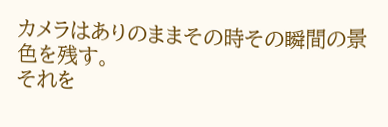カメラはありのままその時その瞬間の景色を残す。
それを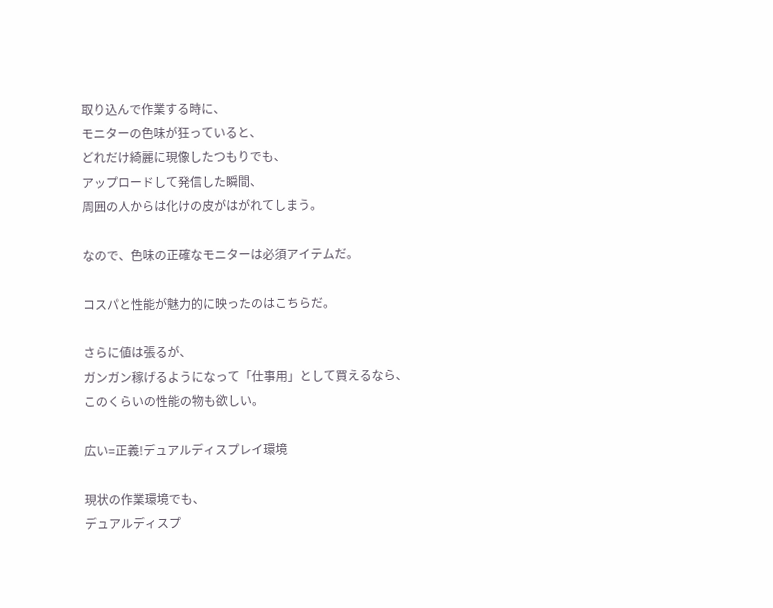取り込んで作業する時に、
モニターの色味が狂っていると、
どれだけ綺麗に現像したつもりでも、
アップロードして発信した瞬間、
周囲の人からは化けの皮がはがれてしまう。

なので、色味の正確なモニターは必須アイテムだ。

コスパと性能が魅力的に映ったのはこちらだ。

さらに値は張るが、
ガンガン稼げるようになって「仕事用」として買えるなら、
このくらいの性能の物も欲しい。

広い=正義!デュアルディスプレイ環境

現状の作業環境でも、
デュアルディスプ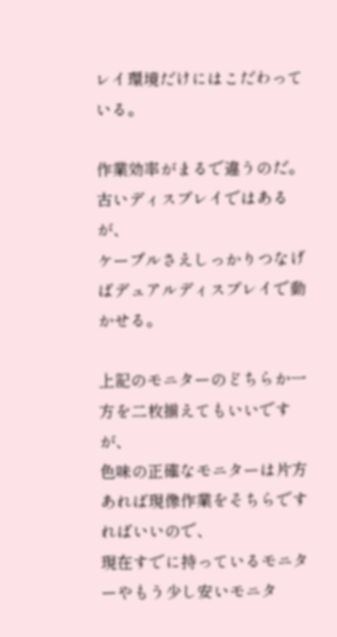レイ環境だけにはこだわっている。

作業効率がまるで違うのだ。
古いディスプレイではあるが、
ケーブルさえしっかりつなげばデュアルディスプレイで動かせる。

上記のモニターのどちらか一方を二枚揃えてもいいですが、
色味の正確なモニターは片方あれば現像作業をそちらですればいいので、
現在すでに持っているモニターやもう少し安いモニタ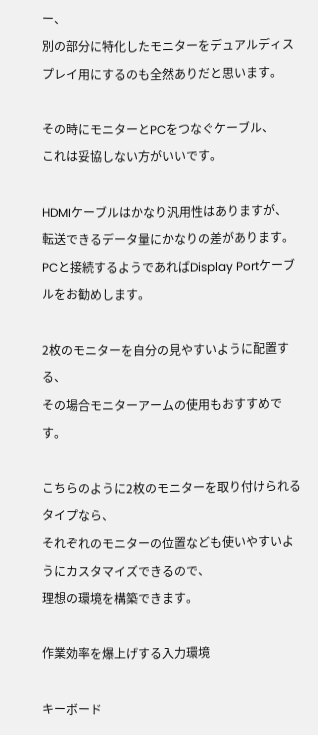ー、
別の部分に特化したモニターをデュアルディスプレイ用にするのも全然ありだと思います。

その時にモニターとPCをつなぐケーブル、
これは妥協しない方がいいです。

HDMIケーブルはかなり汎用性はありますが、
転送できるデータ量にかなりの差があります。
PCと接続するようであればDisplay Portケーブルをお勧めします。

2枚のモニターを自分の見やすいように配置する、
その場合モニターアームの使用もおすすめです。

こちらのように2枚のモニターを取り付けられるタイプなら、
それぞれのモニターの位置なども使いやすいようにカスタマイズできるので、
理想の環境を構築できます。

作業効率を爆上げする入力環境

キーボード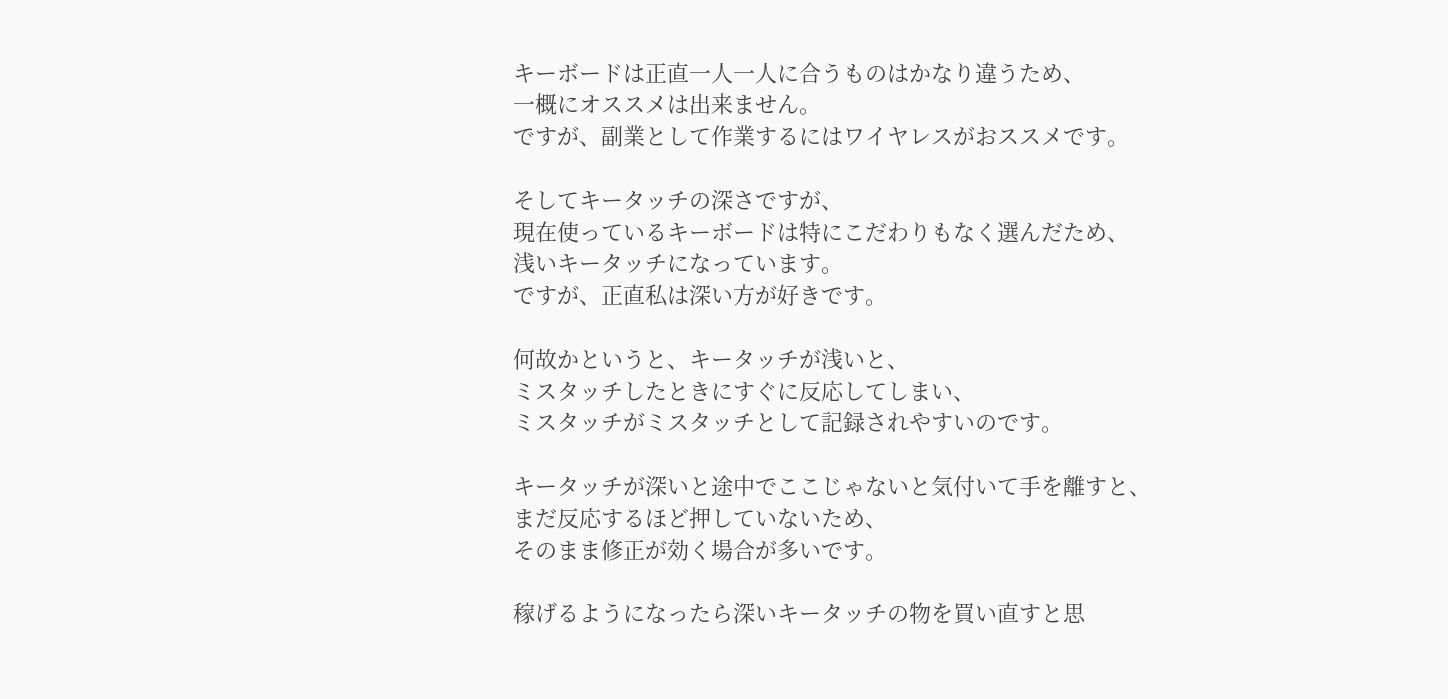キーボードは正直一人一人に合うものはかなり違うため、
一概にオススメは出来ません。
ですが、副業として作業するにはワイヤレスがおススメです。

そしてキータッチの深さですが、
現在使っているキーボードは特にこだわりもなく選んだため、
浅いキータッチになっています。
ですが、正直私は深い方が好きです。

何故かというと、キータッチが浅いと、
ミスタッチしたときにすぐに反応してしまい、
ミスタッチがミスタッチとして記録されやすいのです。

キータッチが深いと途中でここじゃないと気付いて手を離すと、
まだ反応するほど押していないため、
そのまま修正が効く場合が多いです。

稼げるようになったら深いキータッチの物を買い直すと思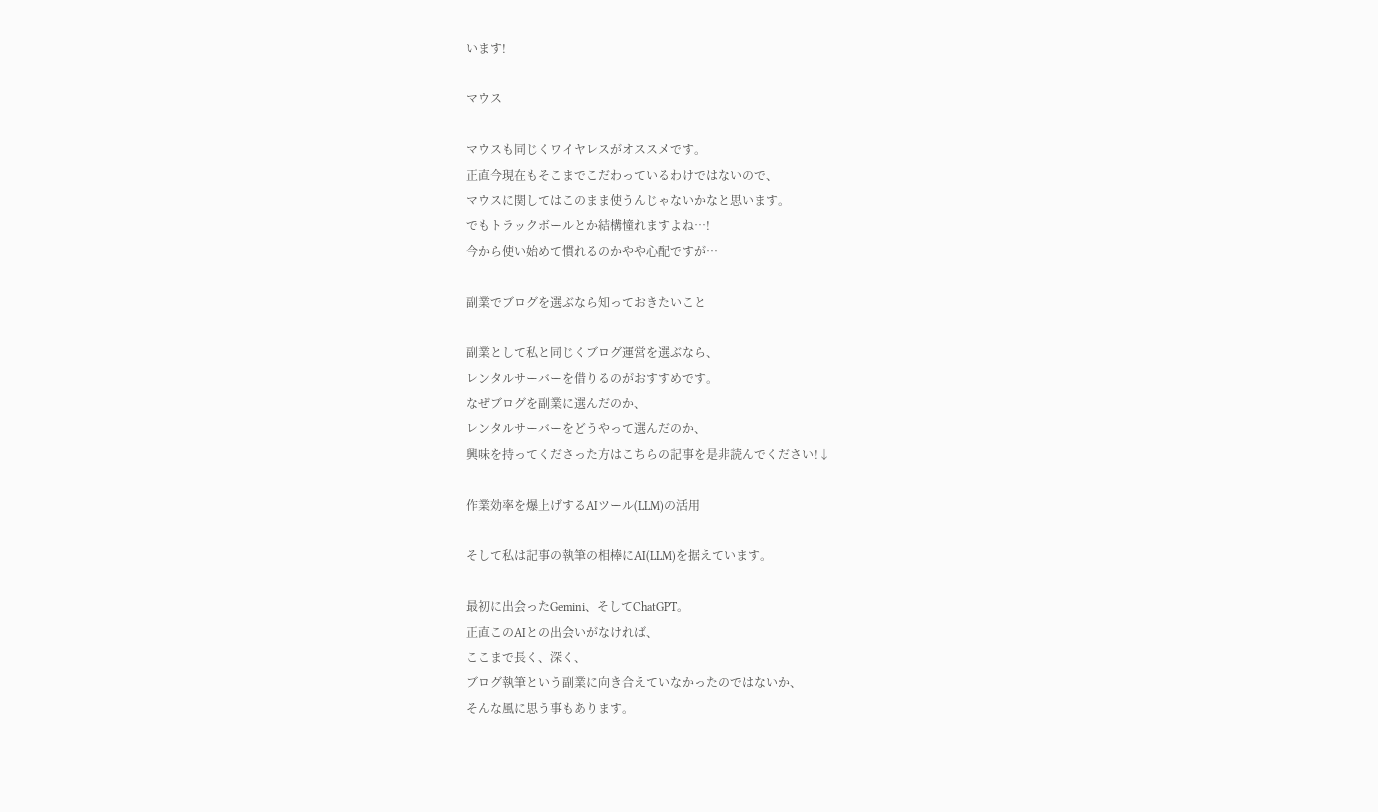います!

マウス

マウスも同じくワイヤレスがオススメです。
正直今現在もそこまでこだわっているわけではないので、
マウスに関してはこのまま使うんじゃないかなと思います。
でもトラックボールとか結構憧れますよね…!
今から使い始めて慣れるのかやや心配ですが…

副業でブログを選ぶなら知っておきたいこと

副業として私と同じくブログ運営を選ぶなら、
レンタルサーバーを借りるのがおすすめです。
なぜブログを副業に選んだのか、
レンタルサーバーをどうやって選んだのか、
興味を持ってくださった方はこちらの記事を是非読んでください!↓

作業効率を爆上げするAIツール(LLM)の活用

そして私は記事の執筆の相棒にAI(LLM)を据えています。

最初に出会ったGemini、そしてChatGPT。
正直このAIとの出会いがなければ、
ここまで長く、深く、
ブログ執筆という副業に向き合えていなかったのではないか、
そんな風に思う事もあります。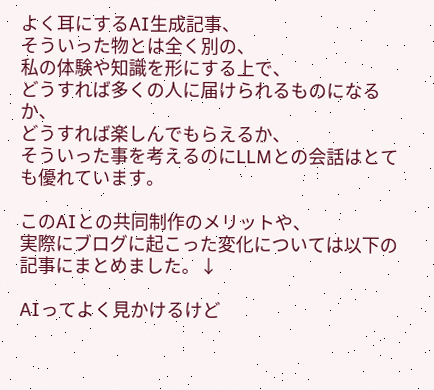よく耳にするAI生成記事、
そういった物とは全く別の、
私の体験や知識を形にする上で、
どうすれば多くの人に届けられるものになるか、
どうすれば楽しんでもらえるか、
そういった事を考えるのにLLMとの会話はとても優れています。

このAIとの共同制作のメリットや、
実際にブログに起こった変化については以下の記事にまとめました。↓

AIってよく見かけるけど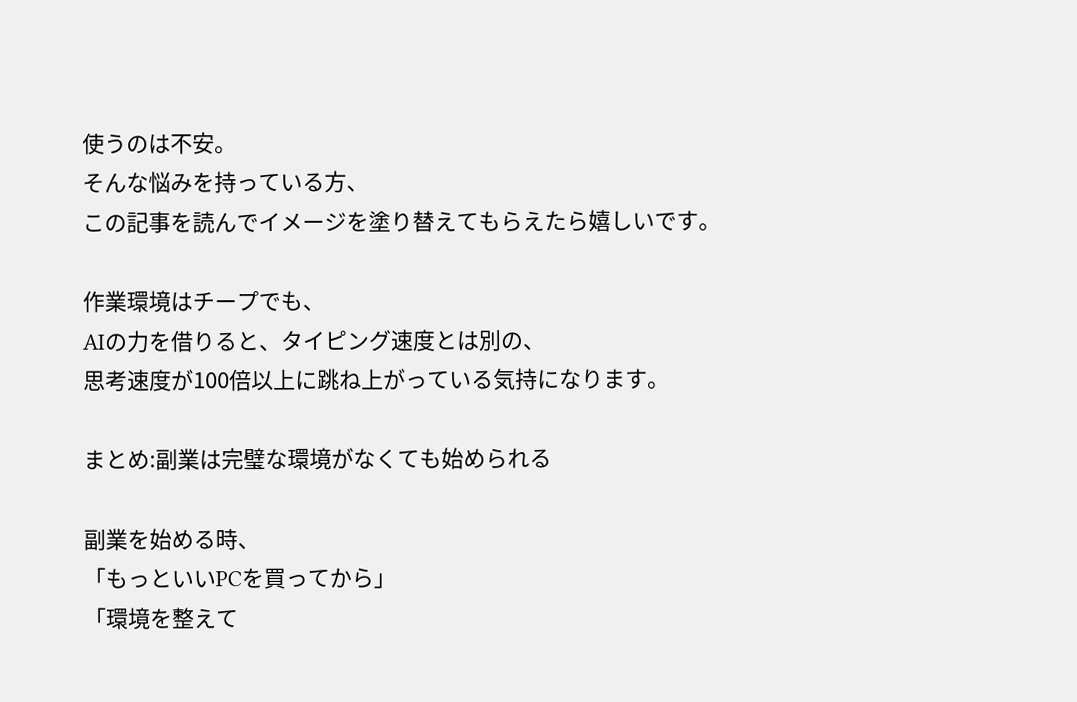使うのは不安。
そんな悩みを持っている方、
この記事を読んでイメージを塗り替えてもらえたら嬉しいです。

作業環境はチープでも、
AIの力を借りると、タイピング速度とは別の、
思考速度が100倍以上に跳ね上がっている気持になります。

まとめ:副業は完璧な環境がなくても始められる

副業を始める時、
「もっといいPCを買ってから」
「環境を整えて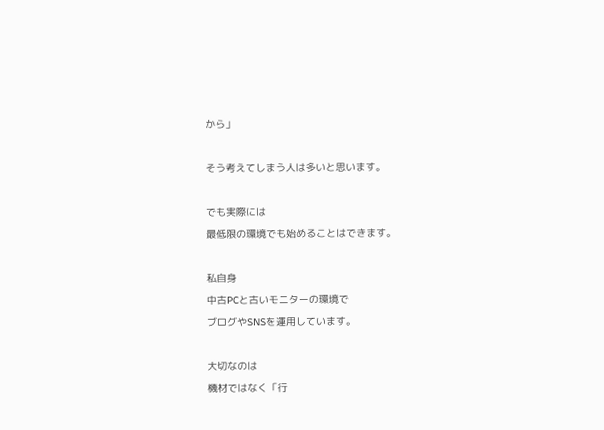から」

そう考えてしまう人は多いと思います。

でも実際には
最低限の環境でも始めることはできます。

私自身
中古PCと古いモニターの環境で
ブログやSNSを運用しています。

大切なのは
機材ではなく「行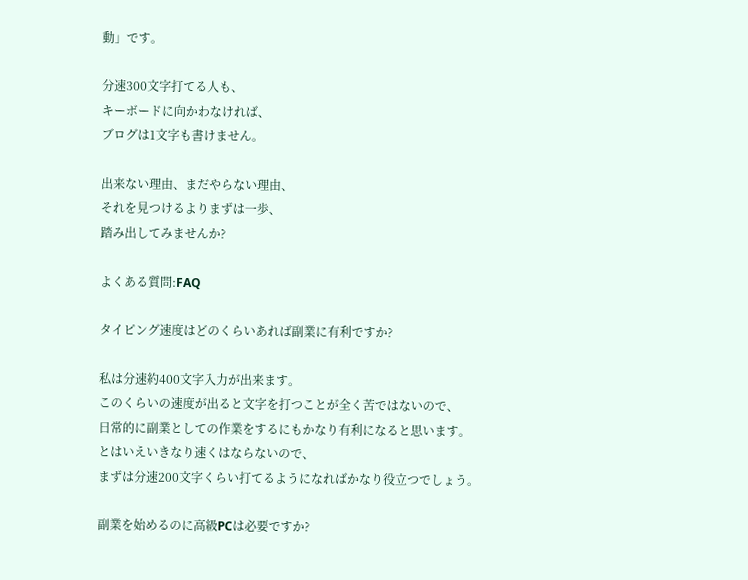動」です。

分速300文字打てる人も、
キーボードに向かわなければ、
ブログは1文字も書けません。

出来ない理由、まだやらない理由、
それを見つけるよりまずは一歩、
踏み出してみませんか?

よくある質問:FAQ

タイピング速度はどのくらいあれば副業に有利ですか?

私は分速約400文字入力が出来ます。
このくらいの速度が出ると文字を打つことが全く苦ではないので、
日常的に副業としての作業をするにもかなり有利になると思います。
とはいえいきなり速くはならないので、
まずは分速200文字くらい打てるようになればかなり役立つでしょう。

副業を始めるのに高級PCは必要ですか?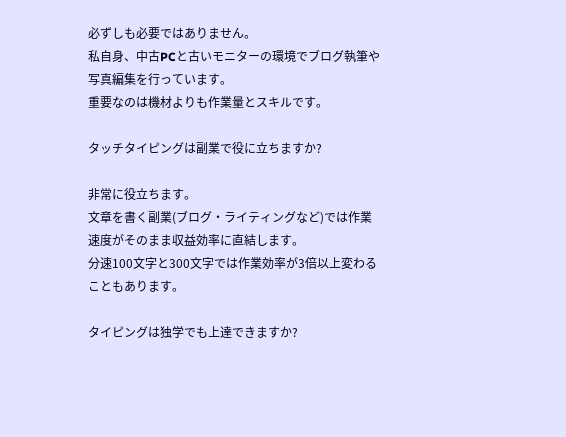必ずしも必要ではありません。
私自身、中古PCと古いモニターの環境でブログ執筆や写真編集を行っています。
重要なのは機材よりも作業量とスキルです。

タッチタイピングは副業で役に立ちますか?

非常に役立ちます。
文章を書く副業(ブログ・ライティングなど)では作業速度がそのまま収益効率に直結します。
分速100文字と300文字では作業効率が3倍以上変わることもあります。

タイピングは独学でも上達できますか?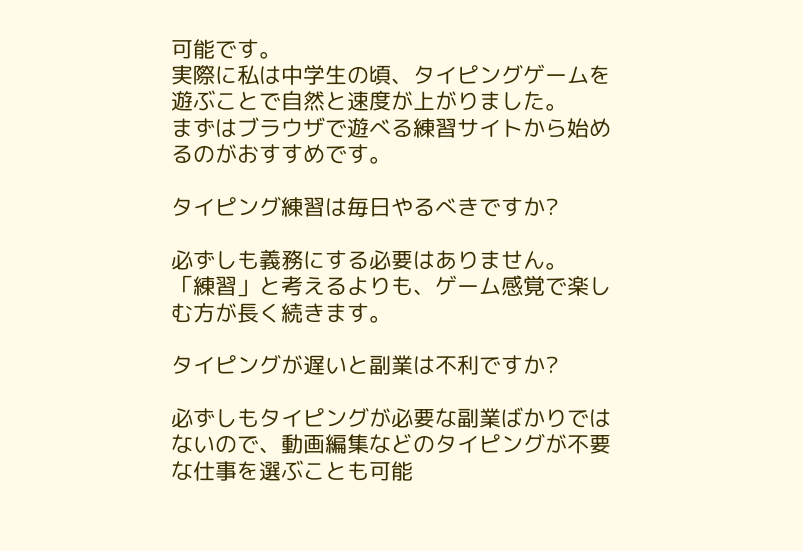可能です。
実際に私は中学生の頃、タイピングゲームを遊ぶことで自然と速度が上がりました。
まずはブラウザで遊べる練習サイトから始めるのがおすすめです。

タイピング練習は毎日やるべきですか?

必ずしも義務にする必要はありません。
「練習」と考えるよりも、ゲーム感覚で楽しむ方が長く続きます。

タイピングが遅いと副業は不利ですか?

必ずしもタイピングが必要な副業ばかりではないので、動画編集などのタイピングが不要な仕事を選ぶことも可能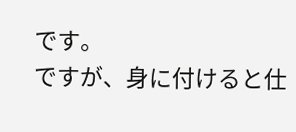です。
ですが、身に付けると仕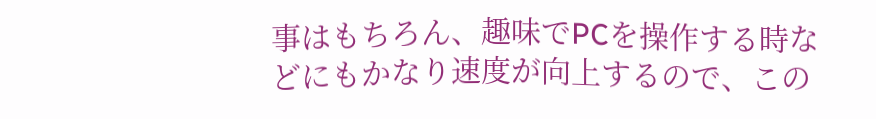事はもちろん、趣味でPCを操作する時などにもかなり速度が向上するので、この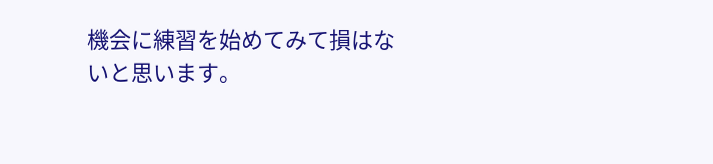機会に練習を始めてみて損はないと思います。